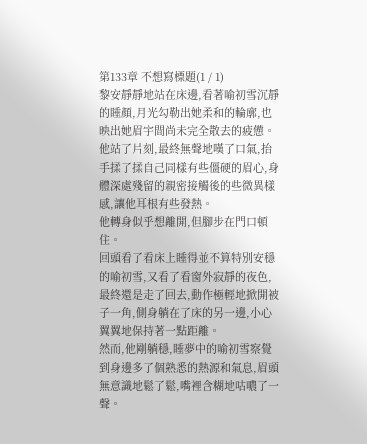第133章 不想寫標題(1 / 1)
黎安靜靜地站在床邊,看著喻初雪沉靜的睡顏,月光勾勒出她柔和的輪廓,也映出她眉宇間尚未完全散去的疲憊。
他站了片刻,最終無聲地嘆了口氣,抬手揉了揉自己同樣有些僵硬的眉心,身體深處殘留的親密接觸後的些微異樣感,讓他耳根有些發熱。
他轉身似乎想離開,但腳步在門口頓住。
回頭看了看床上睡得並不算特別安穩的喻初雪,又看了看窗外寂靜的夜色,最終還是走了回去,動作極輕地掀開被子一角,側身躺在了床的另一邊,小心翼翼地保持著一點距離。
然而,他剛躺穩,睡夢中的喻初雪察覺到身邊多了個熟悉的熱源和氣息,眉頭無意識地鬆了鬆,嘴裡含糊地咕噥了一聲。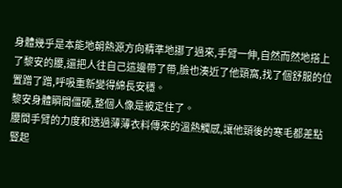身體幾乎是本能地朝熱源方向精準地挪了過來,手臂一伸,自然而然地搭上了黎安的腰,還把人往自己這邊帶了帶,臉也湊近了他頸窩,找了個舒服的位置蹭了蹭,呼吸重新變得綿長安穩。
黎安身體瞬間僵硬,整個人像是被定住了。
腰間手臂的力度和透過薄薄衣料傳來的溫熱觸感,讓他頸後的寒毛都差點豎起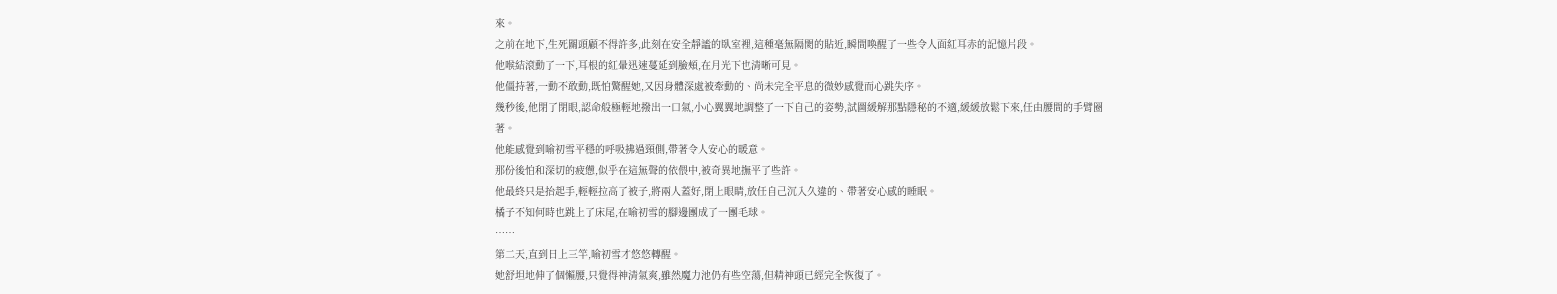來。
之前在地下,生死關頭顧不得許多,此刻在安全靜謐的臥室裡,這種毫無隔閡的貼近,瞬間喚醒了一些令人面紅耳赤的記憶片段。
他喉結滾動了一下,耳根的紅暈迅速蔓延到臉頰,在月光下也清晰可見。
他僵持著,一動不敢動,既怕驚醒她,又因身體深處被牽動的、尚未完全平息的微妙感覺而心跳失序。
幾秒後,他閉了閉眼,認命般極輕地撥出一口氣,小心翼翼地調整了一下自己的姿勢,試圖緩解那點隱秘的不適,緩緩放鬆下來,任由腰間的手臂圈著。
他能感覺到喻初雪平穩的呼吸拂過頸側,帶著令人安心的暖意。
那份後怕和深切的疲憊,似乎在這無聲的依偎中,被奇異地撫平了些許。
他最終只是抬起手,輕輕拉高了被子,將兩人蓋好,閉上眼睛,放任自己沉入久違的、帶著安心感的睡眠。
橘子不知何時也跳上了床尾,在喻初雪的腳邊團成了一團毛球。
……
第二天,直到日上三竿,喻初雪才悠悠轉醒。
她舒坦地伸了個懶腰,只覺得神清氣爽,雖然魔力池仍有些空蕩,但精神頭已經完全恢復了。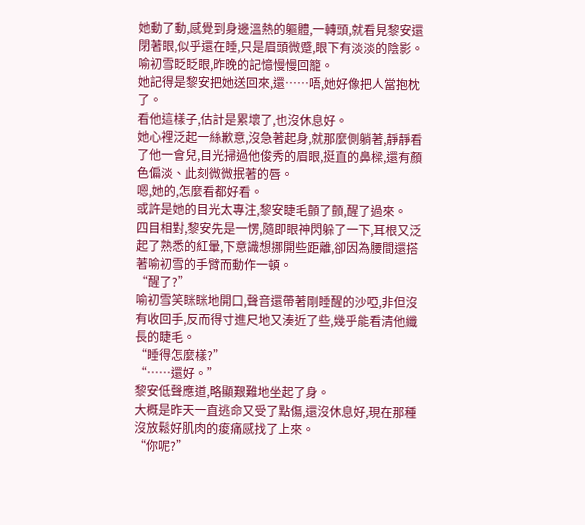她動了動,感覺到身邊溫熱的軀體,一轉頭,就看見黎安還閉著眼,似乎還在睡,只是眉頭微蹙,眼下有淡淡的陰影。
喻初雪眨眨眼,昨晚的記憶慢慢回籠。
她記得是黎安把她送回來,還……唔,她好像把人當抱枕了。
看他這樣子,估計是累壞了,也沒休息好。
她心裡泛起一絲歉意,沒急著起身,就那麼側躺著,靜靜看了他一會兒,目光掃過他俊秀的眉眼,挺直的鼻樑,還有顏色偏淡、此刻微微抿著的唇。
嗯,她的,怎麼看都好看。
或許是她的目光太專注,黎安睫毛顫了顫,醒了過來。
四目相對,黎安先是一愣,隨即眼神閃躲了一下,耳根又泛起了熟悉的紅暈,下意識想挪開些距離,卻因為腰間還搭著喻初雪的手臂而動作一頓。
“醒了?”
喻初雪笑眯眯地開口,聲音還帶著剛睡醒的沙啞,非但沒有收回手,反而得寸進尺地又湊近了些,幾乎能看清他纖長的睫毛。
“睡得怎麼樣?”
“……還好。”
黎安低聲應道,略顯艱難地坐起了身。
大概是昨天一直逃命又受了點傷,還沒休息好,現在那種沒放鬆好肌肉的痠痛感找了上來。
“你呢?”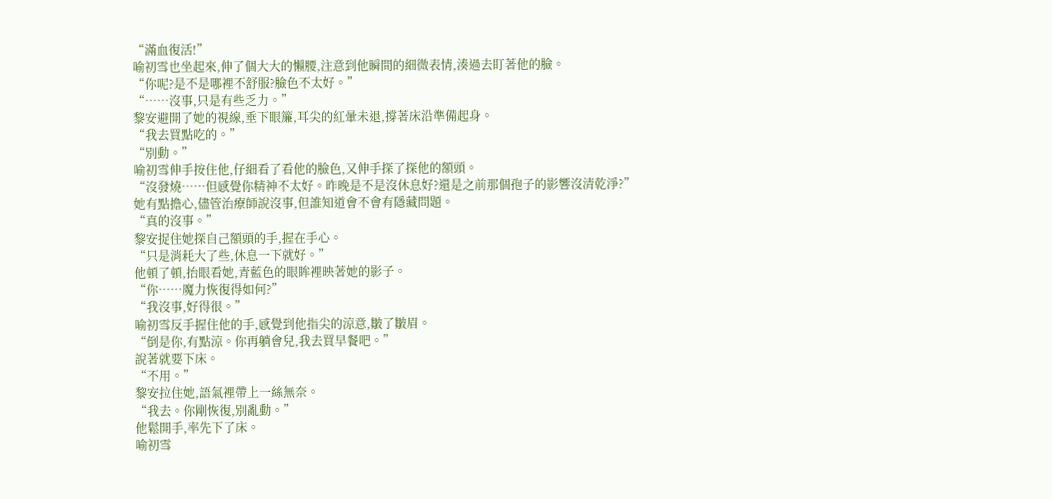“滿血復活!”
喻初雪也坐起來,伸了個大大的懶腰,注意到他瞬間的細微表情,湊過去盯著他的臉。
“你呢?是不是哪裡不舒服?臉色不太好。”
“……沒事,只是有些乏力。”
黎安避開了她的視線,垂下眼簾,耳尖的紅暈未退,撐著床沿準備起身。
“我去買點吃的。”
“別動。”
喻初雪伸手按住他,仔細看了看他的臉色,又伸手探了探他的額頭。
“沒發燒……但感覺你精神不太好。昨晚是不是沒休息好?還是之前那個孢子的影響沒清乾淨?”
她有點擔心,儘管治療師說沒事,但誰知道會不會有隱藏問題。
“真的沒事。”
黎安捉住她探自己額頭的手,握在手心。
“只是消耗大了些,休息一下就好。”
他頓了頓,抬眼看她,青藍色的眼眸裡映著她的影子。
“你……魔力恢復得如何?”
“我沒事,好得很。”
喻初雪反手握住他的手,感覺到他指尖的涼意,皺了皺眉。
“倒是你,有點涼。你再躺會兒,我去買早餐吧。”
說著就要下床。
“不用。”
黎安拉住她,語氣裡帶上一絲無奈。
“我去。你剛恢復,別亂動。”
他鬆開手,率先下了床。
喻初雪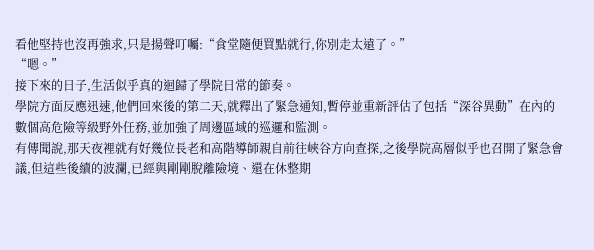看他堅持也沒再強求,只是揚聲叮囑:“食堂隨便買點就行,你別走太遠了。”
“嗯。”
接下來的日子,生活似乎真的迴歸了學院日常的節奏。
學院方面反應迅速,他們回來後的第二天,就釋出了緊急通知,暫停並重新評估了包括“深谷異動”在內的數個高危險等級野外任務,並加強了周邊區域的巡邏和監測。
有傳聞說,那天夜裡就有好幾位長老和高階導師親自前往峽谷方向查探,之後學院高層似乎也召開了緊急會議,但這些後續的波瀾,已經與剛剛脫離險境、還在休整期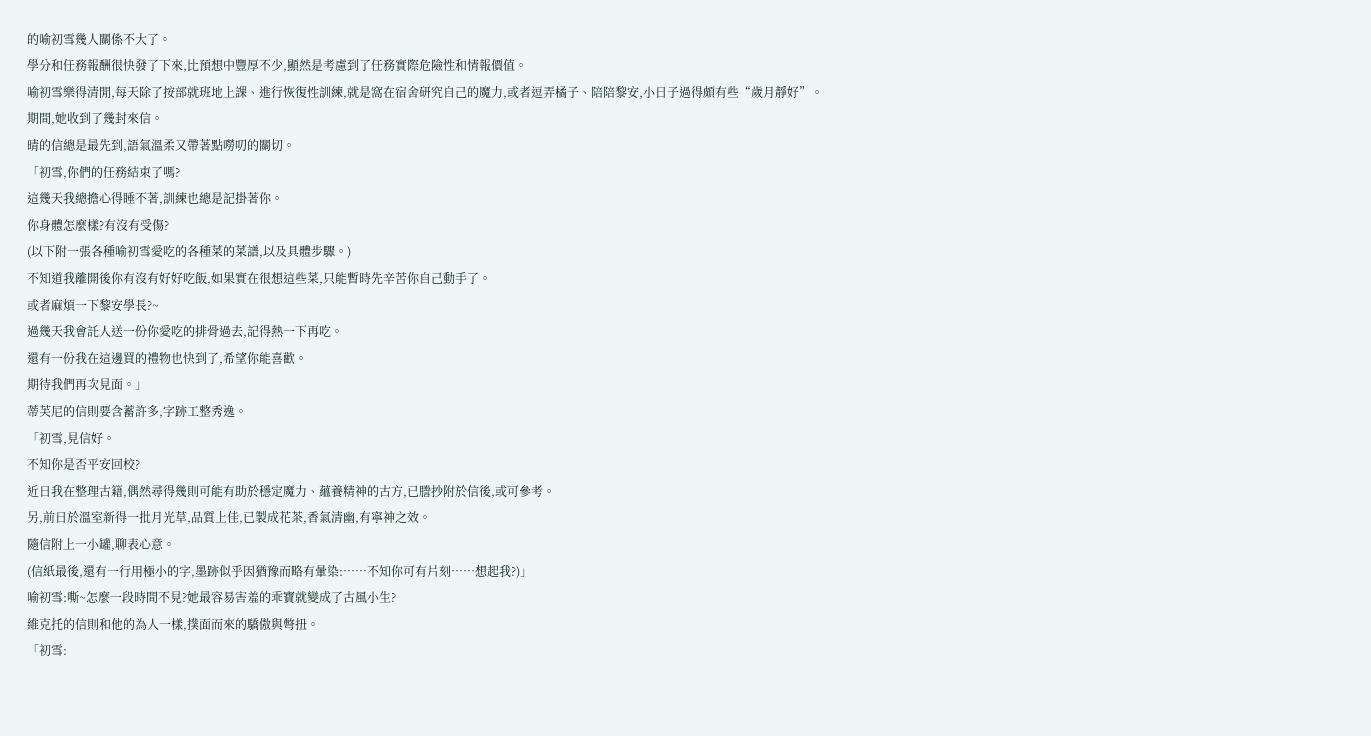的喻初雪幾人關係不大了。
學分和任務報酬很快發了下來,比預想中豐厚不少,顯然是考慮到了任務實際危險性和情報價值。
喻初雪樂得清閒,每天除了按部就班地上課、進行恢復性訓練,就是窩在宿舍研究自己的魔力,或者逗弄橘子、陪陪黎安,小日子過得頗有些“歲月靜好”。
期間,她收到了幾封來信。
晴的信總是最先到,語氣溫柔又帶著點嘮叨的關切。
「初雪,你們的任務結束了嗎?
這幾天我總擔心得睡不著,訓練也總是記掛著你。
你身體怎麼樣?有沒有受傷?
(以下附一張各種喻初雪愛吃的各種菜的菜譜,以及具體步驟。)
不知道我離開後你有沒有好好吃飯,如果實在很想這些菜,只能暫時先辛苦你自己動手了。
或者麻煩一下黎安學長?~
過幾天我會託人送一份你愛吃的排骨過去,記得熱一下再吃。
還有一份我在這邊買的禮物也快到了,希望你能喜歡。
期待我們再次見面。」
蒂芙尼的信則要含蓄許多,字跡工整秀逸。
「初雪,見信好。
不知你是否平安回校?
近日我在整理古籍,偶然尋得幾則可能有助於穩定魔力、蘊養精神的古方,已謄抄附於信後,或可參考。
另,前日於溫室新得一批月光草,品質上佳,已製成花茶,香氣清幽,有寧神之效。
隨信附上一小罐,聊表心意。
(信紙最後,還有一行用極小的字,墨跡似乎因猶豫而略有暈染:……不知你可有片刻……想起我?)」
喻初雪:嘶~怎麼一段時間不見?她最容易害羞的乖寶就變成了古風小生?
維克托的信則和他的為人一樣,撲面而來的驕傲與彆扭。
「初雪: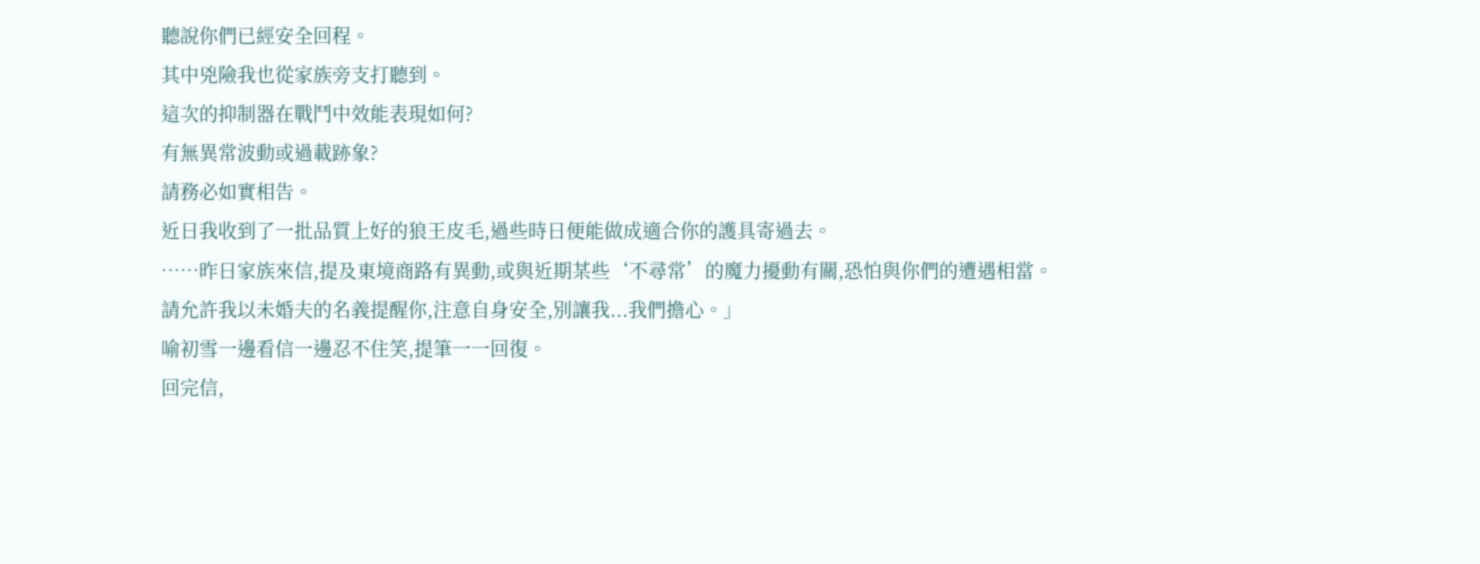聽說你們已經安全回程。
其中兇險我也從家族旁支打聽到。
這次的抑制器在戰鬥中效能表現如何?
有無異常波動或過載跡象?
請務必如實相告。
近日我收到了一批品質上好的狼王皮毛,過些時日便能做成適合你的護具寄過去。
……昨日家族來信,提及東境商路有異動,或與近期某些‘不尋常’的魔力擾動有關,恐怕與你們的遭遇相當。
請允許我以未婚夫的名義提醒你,注意自身安全,別讓我...我們擔心。」
喻初雪一邊看信一邊忍不住笑,提筆一一回復。
回完信,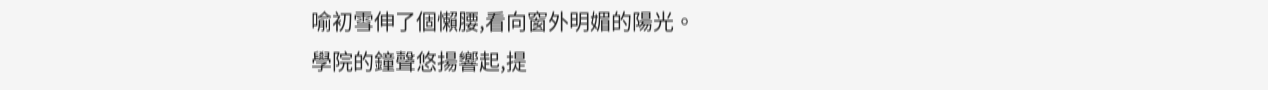喻初雪伸了個懶腰,看向窗外明媚的陽光。
學院的鐘聲悠揚響起,提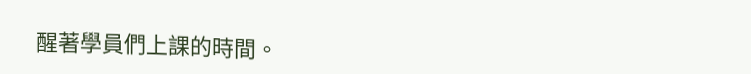醒著學員們上課的時間。